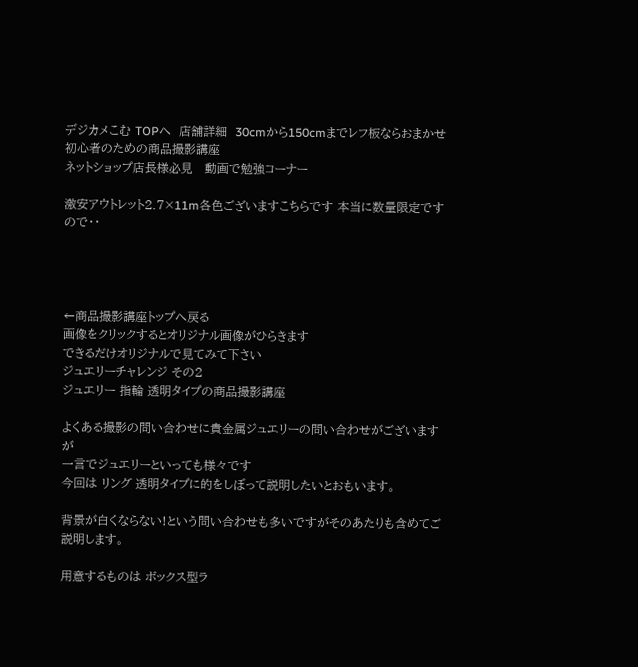デジカメこむ TOPへ  店舗詳細  30cmから150cmまでレフ板ならおまかせ   初心者のための商品撮影講座
ネットショップ店長様必見   動画で勉強コーナー

激安アウトレット2.7×11m各色ございますこちらです 本当に数量限定ですので・・




←商品撮影講座トップへ戻る
画像をクリックするとオリジナル画像がひらきます
できるだけオリジナルで見てみて下さい
ジュエリーチャレンジ その2
ジュエリー 指輪 透明タイプの商品撮影講座

よくある撮影の問い合わせに貴金属ジュエリーの問い合わせがございますが
一言でジュエリーといっても様々です
今回は リング 透明タイプに的をしぼって説明したいとおもいます。

背景が白くならない!という問い合わせも多いですがそのあたりも含めてご説明します。

用意するものは ボックス型ラ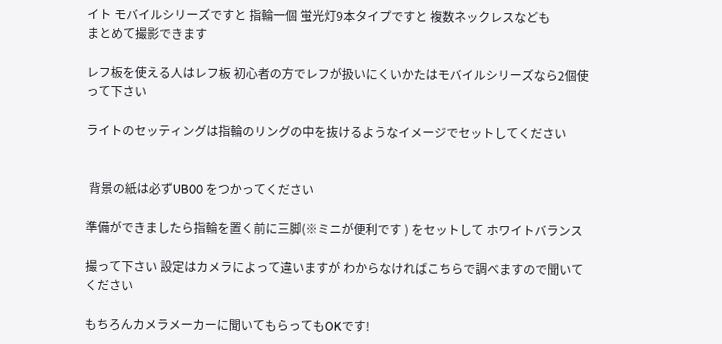イト モバイルシリーズですと 指輪一個 蛍光灯9本タイプですと 複数ネックレスなども
まとめて撮影できます

レフ板を使える人はレフ板 初心者の方でレフが扱いにくいかたはモバイルシリーズなら2個使って下さい

ライトのセッティングは指輪のリングの中を抜けるようなイメージでセットしてください


 背景の紙は必ずUB00 をつかってください

準備ができましたら指輪を置く前に三脚(※ミニが便利です ) をセットして ホワイトバランス

撮って下さい 設定はカメラによって違いますが わからなければこちらで調べますので聞いてください

もちろんカメラメーカーに聞いてもらってもOKです!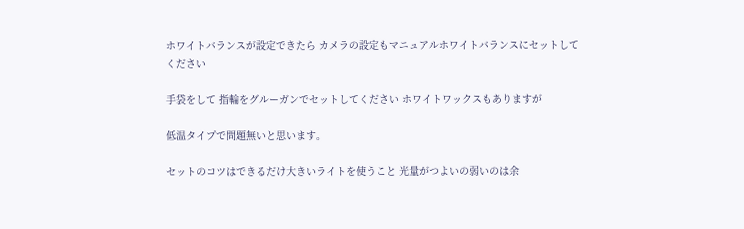ホワイトバランスが設定できたら カメラの設定もマニュアルホワイトバランスにセットしてください

手袋をして 指輪をグルーガンでセットしてください ホワイトワックスもありますが

低温タイプで問題無いと思います。

セットのコツはできるだけ大きいライトを使うこと 光量がつよいの弱いのは余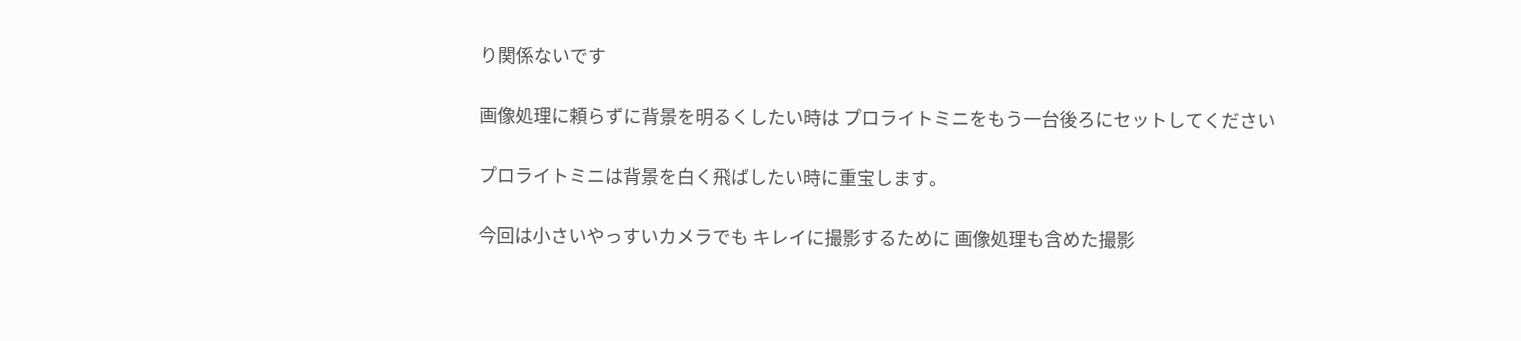り関係ないです

画像処理に頼らずに背景を明るくしたい時は プロライトミニをもう一台後ろにセットしてください

プロライトミニは背景を白く飛ばしたい時に重宝します。

今回は小さいやっすいカメラでも キレイに撮影するために 画像処理も含めた撮影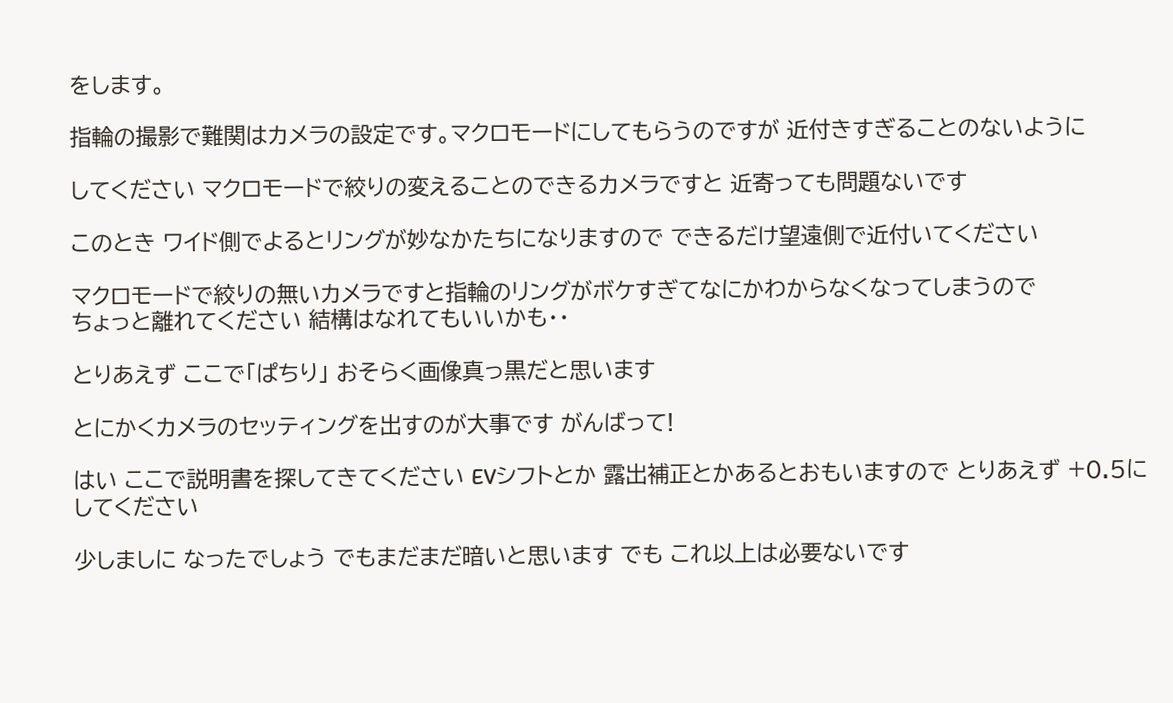をします。

指輪の撮影で難関はカメラの設定です。マクロモードにしてもらうのですが 近付きすぎることのないように

してください マクロモードで絞りの変えることのできるカメラですと 近寄っても問題ないです

このとき ワイド側でよるとリングが妙なかたちになりますので できるだけ望遠側で近付いてください

マクロモードで絞りの無いカメラですと指輪のリングがボケすぎてなにかわからなくなってしまうので
ちょっと離れてください 結構はなれてもいいかも・・

とりあえず ここで「ぱちり」 おそらく画像真っ黒だと思います

とにかくカメラのセッティングを出すのが大事です がんばって!

はい ここで説明書を探してきてください EVシフトとか 露出補正とかあるとおもいますので とりあえず +0.5にしてください

少しましに なったでしょう でもまだまだ暗いと思います でも これ以上は必要ないです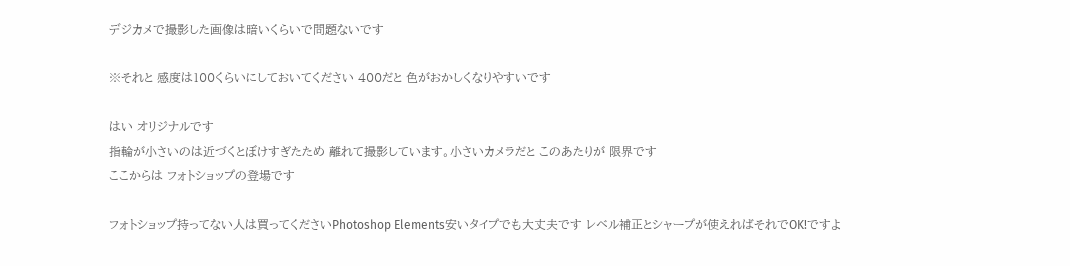デジカメで撮影した画像は暗いくらいで問題ないです

※それと 感度は100くらいにしておいてください 400だと 色がおかしくなりやすいです

はい オリジナルです
指輪が小さいのは近づくとぼけすぎたため 離れて撮影しています。小さいカメラだと このあたりが 限界です
ここからは フォトショップの登場です

フォトショップ持ってない人は買ってくださいPhotoshop Elements安いタイプでも大丈夫です レベル補正とシャープが使えればそれでOK!ですよ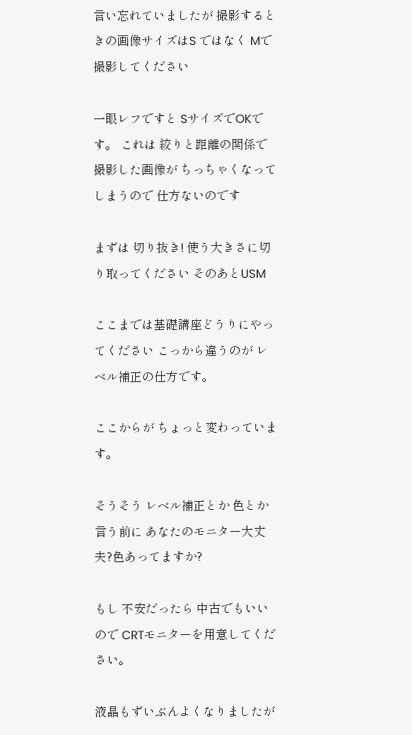言い忘れていましたが 撮影するときの画像サイズはS ではなく Mで撮影してください

一眼レフですと SサイズでOKです。 これは 絞りと距離の関係で撮影した画像が ちっちゃくなってしまうので 仕方ないのです

まずは 切り抜き! 使う大きさに切り取ってください そのあとUSM

ここまでは基礎講座どうりにやってください こっから違うのが レベル補正の仕方です。

ここからが ちょっと変わっています。

そうそう レベル補正とか 色とか言う前に あなたのモニター大丈夫?色あってますか?

もし 不安だったら 中古でもいいので CRTモニターを用意してください。

液晶もずいぶんよくなりましたが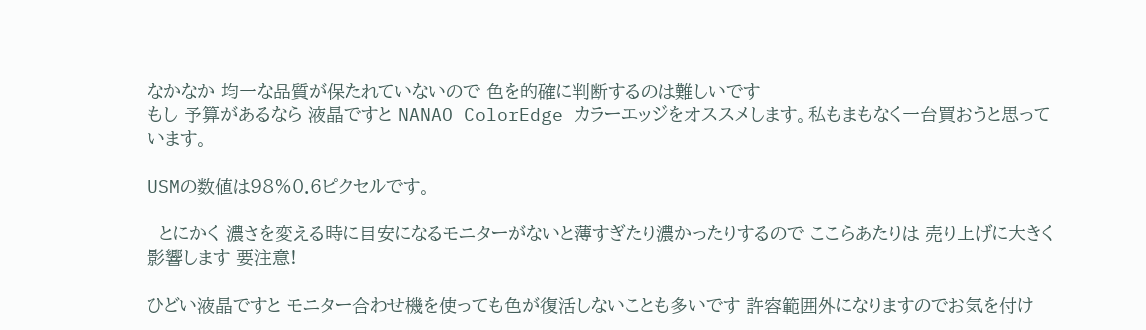なかなか 均一な品質が保たれていないので 色を的確に判断するのは難しいです
もし 予算があるなら 液晶ですと NANAO ColorEdge カラーエッジをオススメします。私もまもなく一台買おうと思っています。

USMの数値は98%0.6ピクセルです。

  とにかく 濃さを変える時に目安になるモニターがないと薄すぎたり濃かったりするので ここらあたりは 売り上げに大きく
影響します 要注意!

ひどい液晶ですと モニター合わせ機を使っても色が復活しないことも多いです 許容範囲外になりますのでお気を付け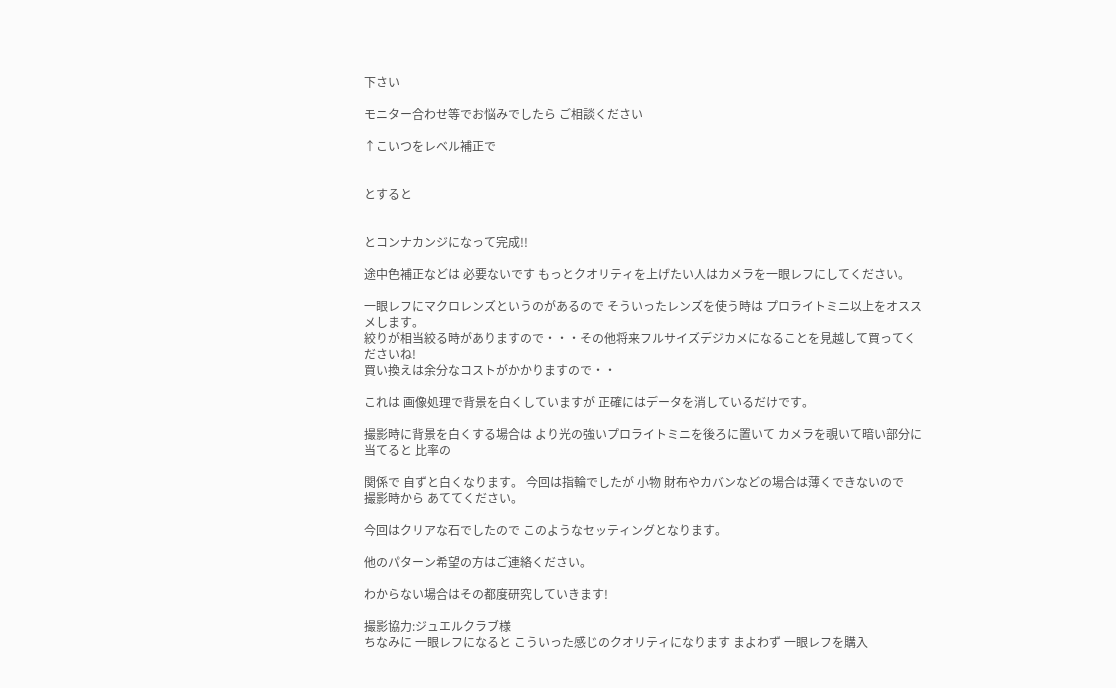下さい

モニター合わせ等でお悩みでしたら ご相談ください

↑こいつをレベル補正で


とすると


とコンナカンジになって完成!!

途中色補正などは 必要ないです もっとクオリティを上げたい人はカメラを一眼レフにしてください。

一眼レフにマクロレンズというのがあるので そういったレンズを使う時は プロライトミニ以上をオススメします。
絞りが相当絞る時がありますので・・・その他将来フルサイズデジカメになることを見越して買ってくださいね!
買い換えは余分なコストがかかりますので・・

これは 画像処理で背景を白くしていますが 正確にはデータを消しているだけです。

撮影時に背景を白くする場合は より光の強いプロライトミニを後ろに置いて カメラを覗いて暗い部分に当てると 比率の

関係で 自ずと白くなります。 今回は指輪でしたが 小物 財布やカバンなどの場合は薄くできないので
撮影時から あててください。

今回はクリアな石でしたので このようなセッティングとなります。

他のパターン希望の方はご連絡ください。

わからない場合はその都度研究していきます!

撮影協力:ジュエルクラブ様
ちなみに 一眼レフになると こういった感じのクオリティになります まよわず 一眼レフを購入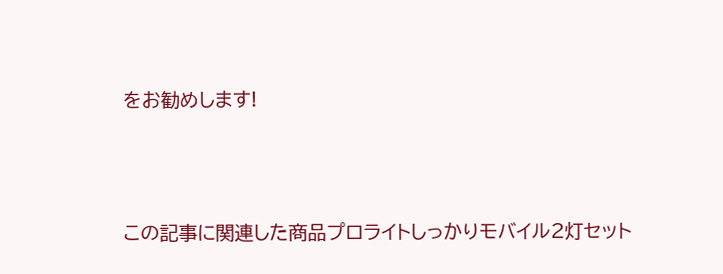をお勧めします!




この記事に関連した商品プロライトしっかりモバイル2灯セット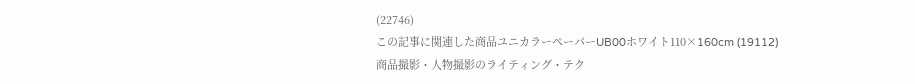(22746)
この記事に関連した商品ユニカラーペーパーUB00ホワイト110×160cm (19112)
商品撮影・人物撮影のライティング・テク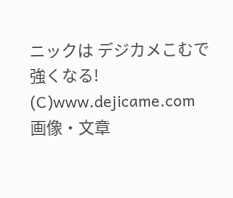ニックは デジカメこむで強くなる!
(C)www.dejicame.com 画像・文章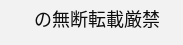の無断転載厳禁